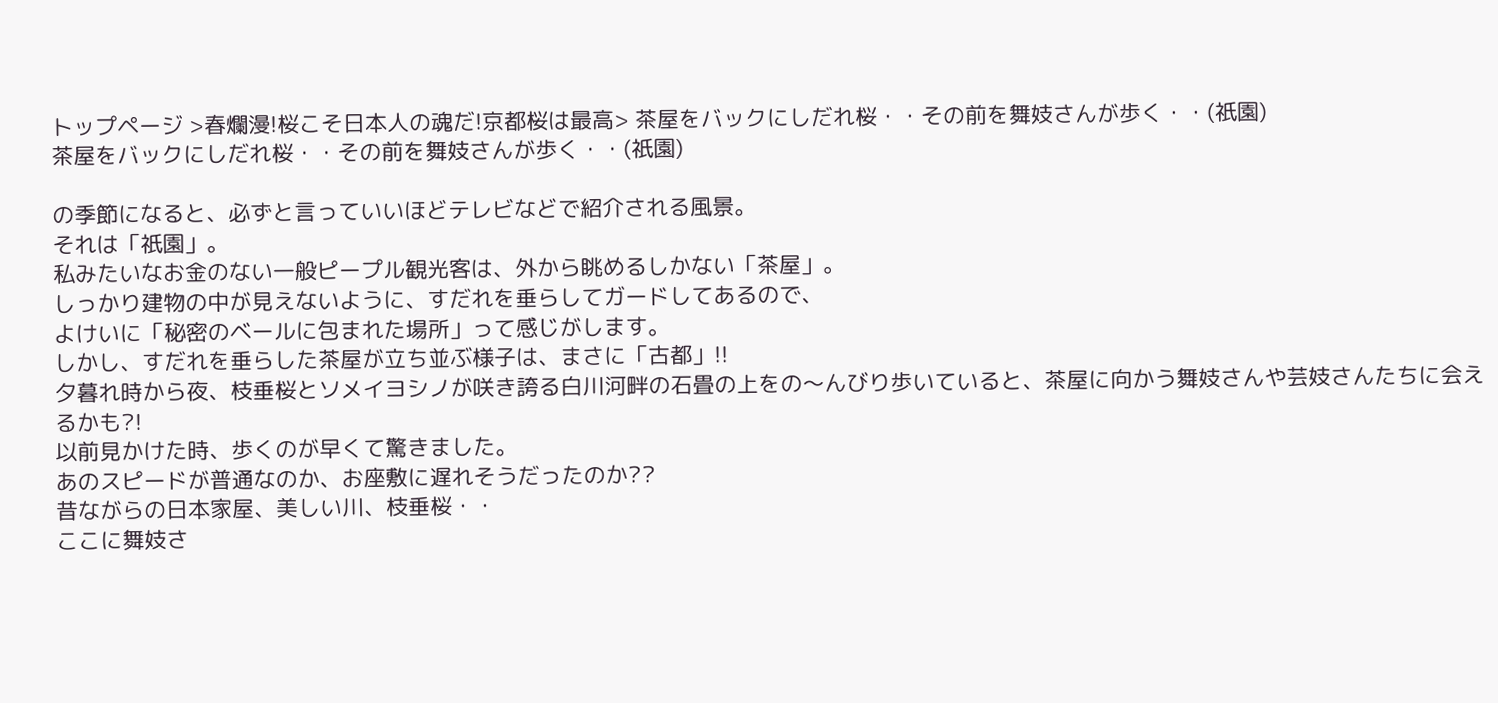トップページ >春爛漫!桜こそ日本人の魂だ!京都桜は最高> 茶屋をバックにしだれ桜・・その前を舞妓さんが歩く・・(祇園)
茶屋をバックにしだれ桜・・その前を舞妓さんが歩く・・(祇園)

の季節になると、必ずと言っていいほどテレビなどで紹介される風景。
それは「祇園」。
私みたいなお金のない一般ピープル観光客は、外から眺めるしかない「茶屋」。
しっかり建物の中が見えないように、すだれを垂らしてガードしてあるので、
よけいに「秘密のベールに包まれた場所」って感じがします。
しかし、すだれを垂らした茶屋が立ち並ぶ様子は、まさに「古都」!!
夕暮れ時から夜、枝垂桜とソメイヨシノが咲き誇る白川河畔の石畳の上をの〜んびり歩いていると、茶屋に向かう舞妓さんや芸妓さんたちに会えるかも?!
以前見かけた時、歩くのが早くて驚きました。
あのスピードが普通なのか、お座敷に遅れそうだったのか??
昔ながらの日本家屋、美しい川、枝垂桜・・
ここに舞妓さ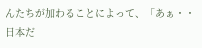んたちが加わることによって、「あぁ・・日本だ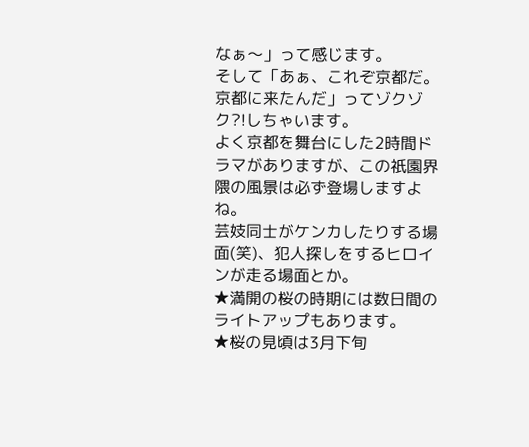なぁ〜」って感じます。
そして「あぁ、これぞ京都だ。京都に来たんだ」ってゾクゾク?!しちゃいます。
よく京都を舞台にした2時間ドラマがありますが、この祇園界隈の風景は必ず登場しますよね。
芸妓同士がケンカしたりする場面(笑)、犯人探しをするヒロインが走る場面とか。
★満開の桜の時期には数日間のライトアップもあります。
★桜の見頃は3月下旬